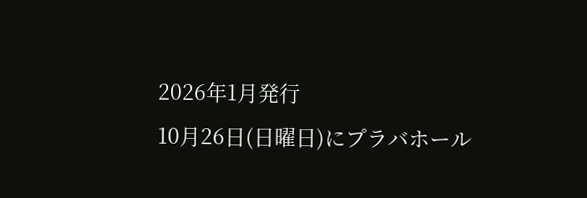2026年1月発行
10月26日(日曜日)にプラバホール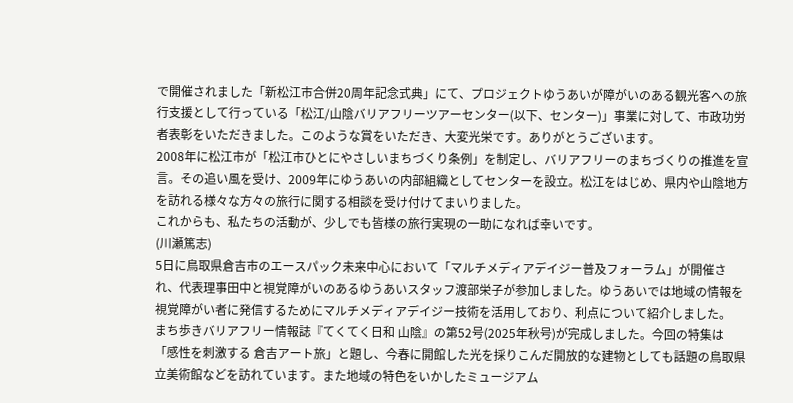で開催されました「新松江市合併20周年記念式典」にて、プロジェクトゆうあいが障がいのある観光客への旅行支援として行っている「松江/山陰バリアフリーツアーセンター(以下、センター)」事業に対して、市政功労者表彰をいただきました。このような賞をいただき、大変光栄です。ありがとうございます。
2008年に松江市が「松江市ひとにやさしいまちづくり条例」を制定し、バリアフリーのまちづくりの推進を宣言。その追い風を受け、2009年にゆうあいの内部組織としてセンターを設立。松江をはじめ、県内や山陰地方を訪れる様々な方々の旅行に関する相談を受け付けてまいりました。
これからも、私たちの活動が、少しでも皆様の旅行実現の一助になれば幸いです。
(川瀬篤志)
5日に鳥取県倉吉市のエースパック未来中心において「マルチメディアデイジー普及フォーラム」が開催され、代表理事田中と視覚障がいのあるゆうあいスタッフ渡部栄子が参加しました。ゆうあいでは地域の情報を視覚障がい者に発信するためにマルチメディアデイジー技術を活用しており、利点について紹介しました。
まち歩きバリアフリー情報誌『てくてく日和 山陰』の第52号(2025年秋号)が完成しました。今回の特集は「感性を刺激する 倉吉アート旅」と題し、今春に開館した光を採りこんだ開放的な建物としても話題の鳥取県立美術館などを訪れています。また地域の特色をいかしたミュージアム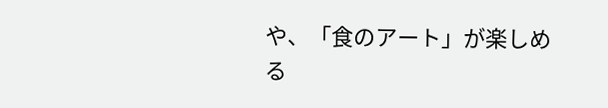や、「食のアート」が楽しめる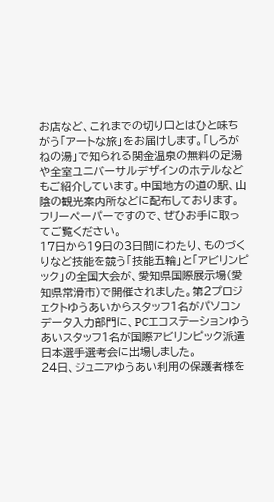お店など、これまでの切り口とはひと味ちがう「アートな旅」をお届けします。「しろがねの湯」で知られる関金温泉の無料の足湯や全室ユニバーサルデザインのホテルなどもご紹介しています。中国地方の道の駅、山陰の観光案内所などに配布しております。フリーペーパーですので、ぜひお手に取ってご覧ください。
17日から19日の3日間にわたり、ものづくりなど技能を競う「技能五輪」と「アビリンピック」の全国大会が、愛知県国際展示場(愛知県常滑市)で開催されました。第2プロジェクトゆうあいからスタッフ1名がパソコンデータ入力部門に、PCエコステーションゆうあいスタッフ1名が国際アビリンピック派遣日本選手選考会に出場しました。
24日、ジュニアゆうあい利用の保護者様を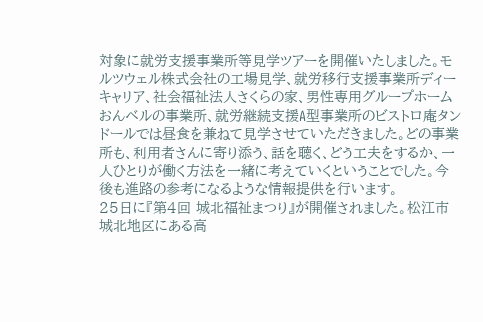対象に就労支援事業所等見学ツアーを開催いたしました。モルツウェル株式会社の工場見学、就労移行支援事業所ディーキャリア、社会福祉法人さくらの家、男性専用グループホームおんベルの事業所、就労継続支援A型事業所のビストロ庵タンドールでは昼食を兼ねて見学させていただきました。どの事業所も、利用者さんに寄り添う、話を聴く、どう工夫をするか、一人ひとりが働く方法を一緒に考えていくということでした。今後も進路の参考になるような情報提供を行います。
25日に『第4回 城北福祉まつり』が開催されました。松江市城北地区にある高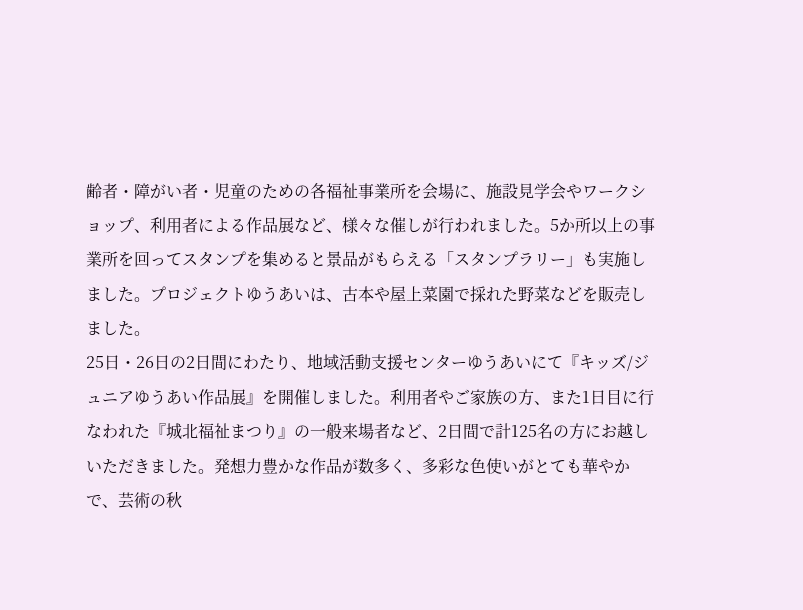齢者・障がい者・児童のための各福祉事業所を会場に、施設見学会やワークショップ、利用者による作品展など、様々な催しが行われました。5か所以上の事業所を回ってスタンプを集めると景品がもらえる「スタンプラリー」も実施しました。プロジェクトゆうあいは、古本や屋上菜園で採れた野菜などを販売しました。
25日・26日の2日間にわたり、地域活動支援センターゆうあいにて『キッズ/ジュニアゆうあい作品展』を開催しました。利用者やご家族の方、また1日目に行なわれた『城北福祉まつり』の一般来場者など、2日間で計125名の方にお越しいただきました。発想力豊かな作品が数多く、多彩な色使いがとても華やかで、芸術の秋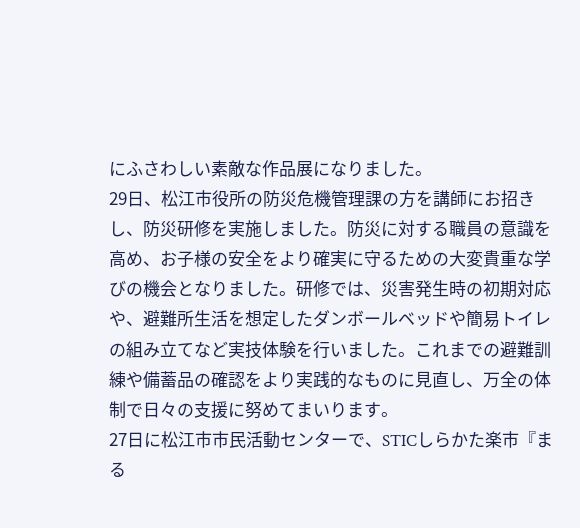にふさわしい素敵な作品展になりました。
29日、松江市役所の防災危機管理課の方を講師にお招きし、防災研修を実施しました。防災に対する職員の意識を高め、お子様の安全をより確実に守るための大変貴重な学びの機会となりました。研修では、災害発生時の初期対応や、避難所生活を想定したダンボールベッドや簡易トイレの組み立てなど実技体験を行いました。これまでの避難訓練や備蓄品の確認をより実践的なものに見直し、万全の体制で日々の支援に努めてまいります。
27日に松江市市民活動センターで、STICしらかた楽市『まる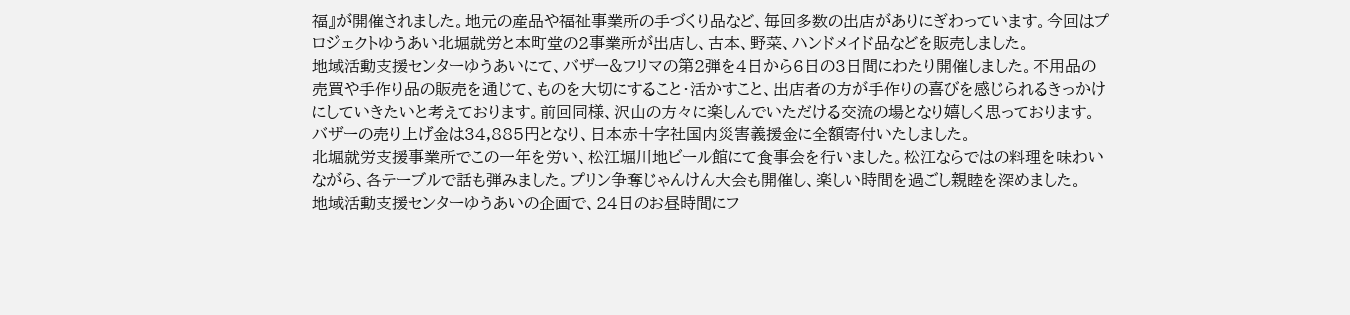福』が開催されました。地元の産品や福祉事業所の手づくり品など、毎回多数の出店がありにぎわっています。今回はプロジェクトゆうあい北堀就労と本町堂の2事業所が出店し、古本、野菜、ハンドメイド品などを販売しました。
地域活動支援センターゆうあいにて、バザー&フリマの第2弾を4日から6日の3日間にわたり開催しました。不用品の売買や手作り品の販売を通じて、ものを大切にすること・活かすこと、出店者の方が手作りの喜びを感じられるきっかけにしていきたいと考えております。前回同様、沢山の方々に楽しんでいただける交流の場となり嬉しく思っております。バザーの売り上げ金は34,885円となり、日本赤十字社国内災害義援金に全額寄付いたしました。
北堀就労支援事業所でこの一年を労い、松江堀川地ビール館にて食事会を行いました。松江ならではの料理を味わいながら、各テーブルで話も弾みました。プリン争奪じゃんけん大会も開催し、楽しい時間を過ごし親睦を深めました。
地域活動支援センターゆうあいの企画で、24日のお昼時間にフ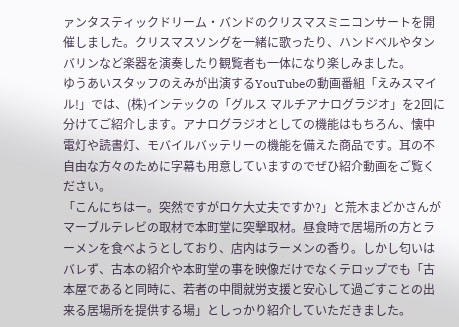ァンタスティックドリーム・バンドのクリスマスミニコンサートを開催しました。クリスマスソングを一緒に歌ったり、ハンドベルやタンバリンなど楽器を演奏したり観覧者も一体になり楽しみました。
ゆうあいスタッフのえみが出演するYouTubeの動画番組「えみスマイル!」では、(株)インテックの「グルス マルチアナログラジオ」を2回に分けてご紹介します。アナログラジオとしての機能はもちろん、懐中電灯や読書灯、モバイルバッテリーの機能を備えた商品です。耳の不自由な方々のために字幕も用意していますのでぜひ紹介動画をご覧ください。
「こんにちはー。突然ですがロケ大丈夫ですか?」と荒木まどかさんがマーブルテレビの取材で本町堂に突撃取材。昼食時で居場所の方とラーメンを食べようとしており、店内はラーメンの香り。しかし匂いはバレず、古本の紹介や本町堂の事を映像だけでなくテロップでも「古本屋であると同時に、若者の中間就労支援と安心して過ごすことの出来る居場所を提供する場」としっかり紹介していただきました。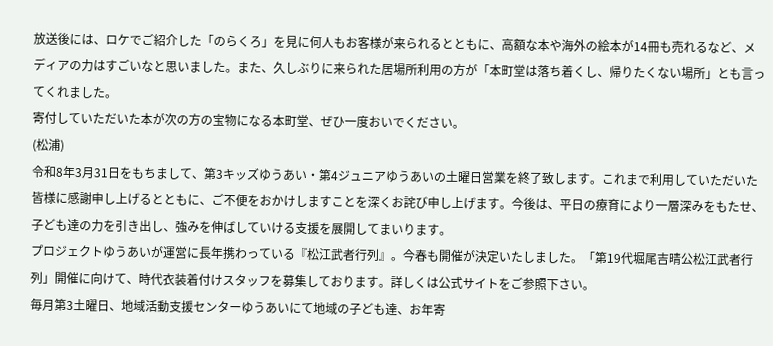放送後には、ロケでご紹介した「のらくろ」を見に何人もお客様が来られるとともに、高額な本や海外の絵本が14冊も売れるなど、メディアの力はすごいなと思いました。また、久しぶりに来られた居場所利用の方が「本町堂は落ち着くし、帰りたくない場所」とも言ってくれました。
寄付していただいた本が次の方の宝物になる本町堂、ぜひ一度おいでください。
(松浦)
令和8年3月31日をもちまして、第3キッズゆうあい・第4ジュニアゆうあいの土曜日営業を終了致します。これまで利用していただいた皆様に感謝申し上げるとともに、ご不便をおかけしますことを深くお詫び申し上げます。今後は、平日の療育により一層深みをもたせ、子ども達の力を引き出し、強みを伸ばしていける支援を展開してまいります。
プロジェクトゆうあいが運営に長年携わっている『松江武者行列』。今春も開催が決定いたしました。「第19代堀尾吉晴公松江武者行列」開催に向けて、時代衣装着付けスタッフを募集しております。詳しくは公式サイトをご参照下さい。
毎月第3土曜日、地域活動支援センターゆうあいにて地域の子ども達、お年寄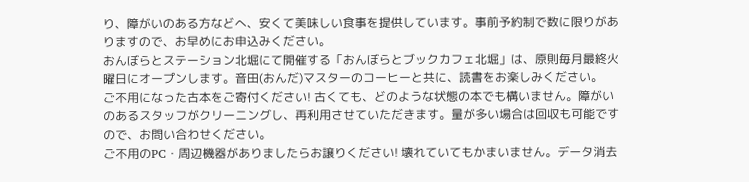り、障がいのある方などへ、安くて美味しい食事を提供しています。事前予約制で数に限りがありますので、お早めにお申込みください。
おんぼらとステーション北堀にて開催する「おんぼらとブックカフェ北堀」は、原則毎月最終火曜日にオープンします。音田(おんだ)マスターのコーヒーと共に、読書をお楽しみください。
ご不用になった古本をご寄付ください! 古くても、どのような状態の本でも構いません。障がいのあるスタッフがクリーニングし、再利用させていただきます。量が多い場合は回収も可能ですので、お問い合わせください。
ご不用のPC・周辺機器がありましたらお譲りください! 壊れていてもかまいません。データ消去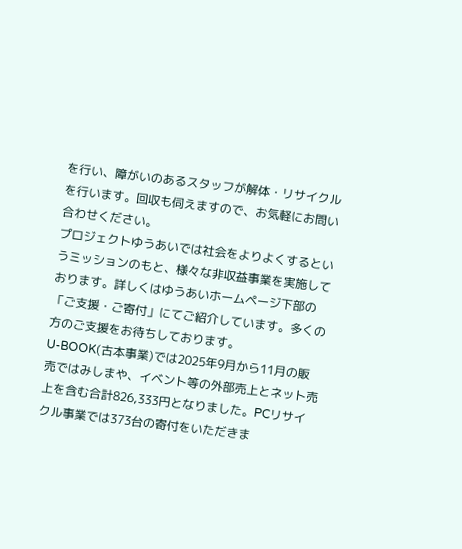を行い、障がいのあるスタッフが解体・リサイクルを行います。回収も伺えますので、お気軽にお問い合わせください。
プロジェクトゆうあいでは社会をよりよくするというミッションのもと、様々な非収益事業を実施しております。詳しくはゆうあいホームページ下部の「ご支援・ご寄付」にてご紹介しています。多くの方のご支援をお待ちしております。
U-BOOK(古本事業)では2025年9月から11月の販売ではみしまや、イベント等の外部売上とネット売上を含む合計826,333円となりました。PCリサイクル事業では373台の寄付をいただきま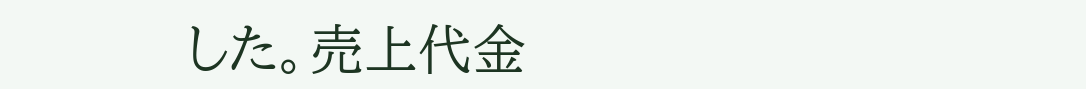した。売上代金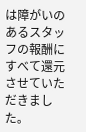は障がいのあるスタッフの報酬にすべて還元させていただきました。